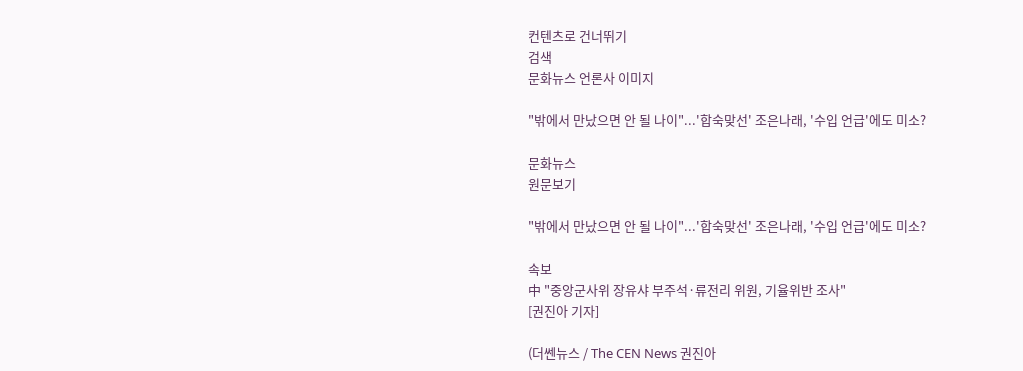컨텐츠로 건너뛰기
검색
문화뉴스 언론사 이미지

"밖에서 만났으면 안 될 나이"...'합숙맞선' 조은나래, '수입 언급'에도 미소?

문화뉴스
원문보기

"밖에서 만났으면 안 될 나이"...'합숙맞선' 조은나래, '수입 언급'에도 미소?

속보
中 "중앙군사위 장유샤 부주석·류전리 위원, 기율위반 조사"
[권진아 기자]

(더쎈뉴스 / The CEN News 권진아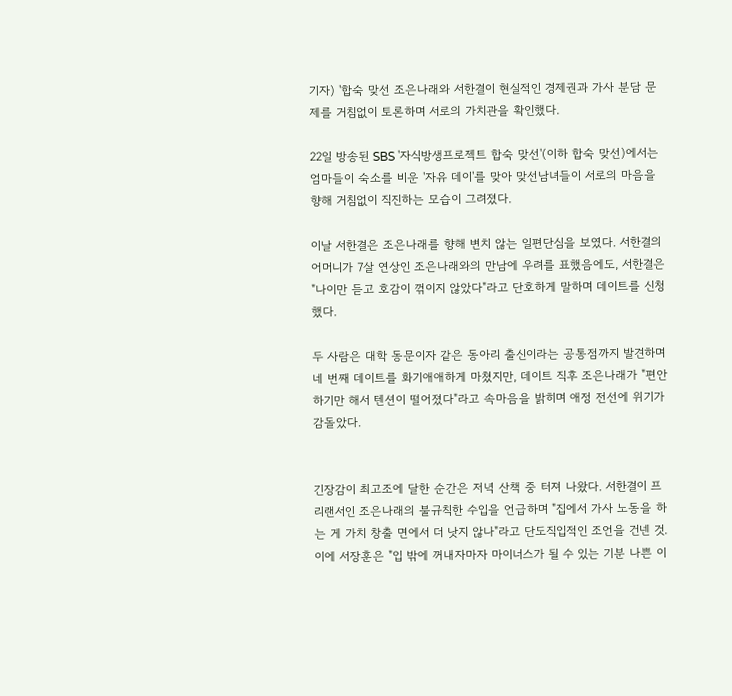기자) '합숙 맞선 조은나래와 서한결이 현실적인 경제권과 가사 분담 문제를 거침없이 토론하며 서로의 가치관을 확인했다.

22일 방송된 SBS '자식방생프로젝트 합숙 맞선'(이하 합숙 맞선)에서는 엄마들이 숙소를 비운 '자유 데이'를 맞아 맞선남녀들이 서로의 마음을 향해 거침없이 직진하는 모습이 그려졌다.

이날 서한결은 조은나래를 향해 변치 않는 일편단심을 보였다. 서한결의 어머니가 7살 연상인 조은나래와의 만남에 우려를 표했음에도, 서한결은 "나이만 듣고 호감이 꺾이지 않았다"라고 단호하게 말하며 데이트를 신청했다.

두 사람은 대학 동문이자 같은 동아리 출신이라는 공통점까지 발견하며 네 번째 데이트를 화기애애하게 마쳤지만, 데이트 직후 조은나래가 "편안하기만 해서 텐션이 떨어졌다"라고 속마음을 밝히며 애정 전선에 위기가 감돌았다.


긴장감이 최고조에 달한 순간은 저녁 산책 중 터져 나왔다. 서한결이 프리랜서인 조은나래의 불규칙한 수입을 언급하며 "집에서 가사 노동을 하는 게 가치 창출 면에서 더 낫지 않나"라고 단도직입적인 조언을 건넨 것. 이에 서장훈은 "입 밖에 꺼내자마자 마이너스가 될 수 있는 기분 나쁜 이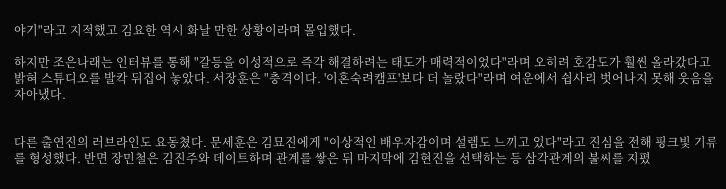야기"라고 지적했고 김요한 역시 화날 만한 상황이라며 몰입했다.

하지만 조은나래는 인터뷰를 통해 "갈등을 이성적으로 즉각 해결하려는 태도가 매력적이었다"라며 오히려 호감도가 훨씬 올라갔다고 밝혀 스튜디오를 발칵 뒤집어 놓았다. 서장훈은 "충격이다. '이혼숙려캠프'보다 더 놀랐다"라며 여운에서 쉽사리 벗어나지 못해 웃음을 자아냈다.


다른 출연진의 러브라인도 요동쳤다. 문세훈은 김묘진에게 "이상적인 배우자감이며 설렘도 느끼고 있다"라고 진심을 전해 핑크빛 기류를 형성했다. 반면 장민철은 김진주와 데이트하며 관계를 쌓은 뒤 마지막에 김현진을 선택하는 등 삼각관계의 불씨를 지폈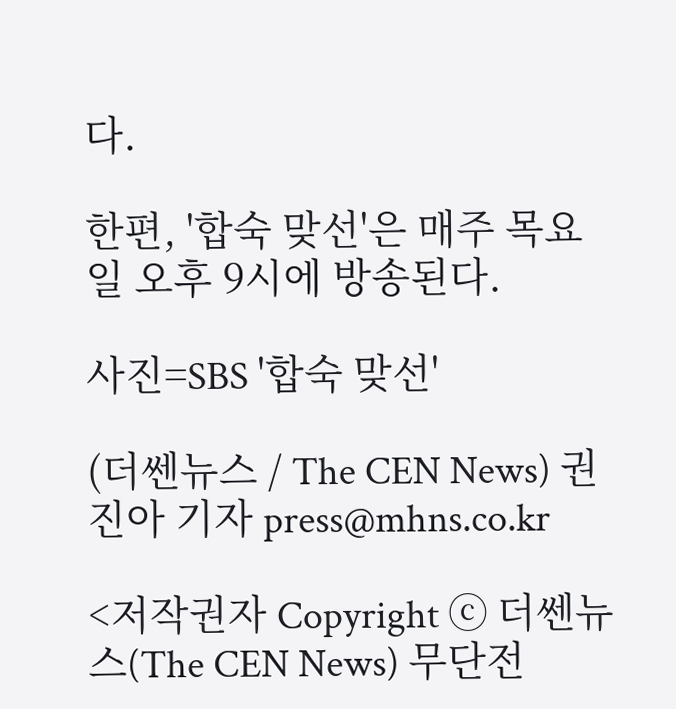다.

한편, '합숙 맞선'은 매주 목요일 오후 9시에 방송된다.

사진=SBS '합숙 맞선'

(더쎈뉴스 / The CEN News) 권진아 기자 press@mhns.co.kr

<저작권자 Copyright ⓒ 더쎈뉴스(The CEN News) 무단전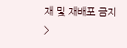재 및 재배포 금지>